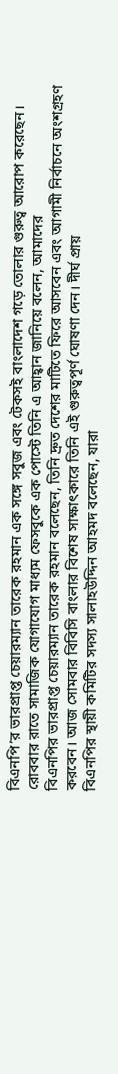বিএনপি’র ভারপ্রাপ্ত চেয়ারম্যান তারেক রহমান এক সঙ্গে সবুজ এবং টেকসই বাংলাদেশ গড়ে তোলার গুরুত্ব আরোপ করেছেন। রোববার রাতে সামাজিক যোগাযোগ মাধ্যম ফেসবুকে এক পোস্টে তিনি এ আহ্বান জানিয়ে বলেন, আমাদের
বিএনপির ভারপ্রাপ্ত চেয়ারম্যান তারেক রহমান বলেছেন, তিনি দ্রুত দেশের মাটিতে ফিরে আসবেন এবং আগামী নির্বাচনে অংশগ্রহণ করবেন। আজ সোমবার বিবিসি বাংলার বিশেষ সাক্ষাৎকারে তিনি এই গুরুত্বপূর্ণ ঘোষণা দেন। দীর্ঘ প্রায়
বিএনপির স্থায়ী কমিটির সদস্য সালাহউদ্দিন আহমদ বলেছেন, যারা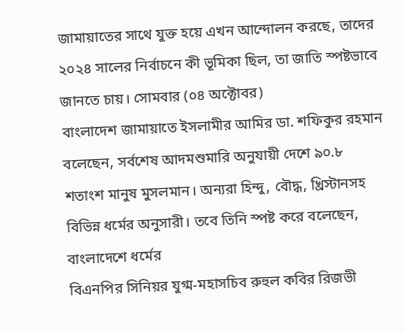জামায়াতের সাথে যুক্ত হয়ে এখন আন্দোলন করছে, তাদের ২০২৪ সালের নির্বাচনে কী ভূমিকা ছিল, তা জাতি স্পষ্টভাবে জানতে চায়। সোমবার (০৪ অক্টোবর)
বাংলাদেশ জামায়াতে ইসলামীর আমির ডা. শফিকুর রহমান বলেছেন, সর্বশেষ আদমশুমারি অনুযায়ী দেশে ৯০.৮ শতাংশ মানুষ মুসলমান। অন্যরা হিন্দু, বৌদ্ধ, খ্রিস্টানসহ বিভিন্ন ধর্মের অনুসারী। তবে তিনি স্পষ্ট করে বলেছেন, বাংলাদেশে ধর্মের
বিএনপির সিনিয়র যুগ্ম-মহাসচিব রুহুল কবির রিজভী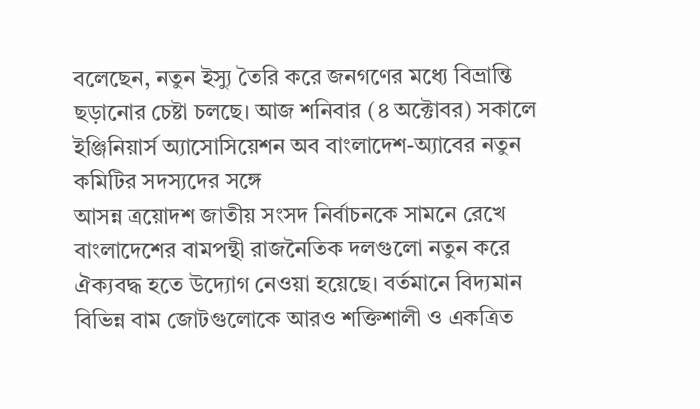বলেছেন, নতুন ইস্যু তৈরি করে জনগণের মধ্যে বিভ্রান্তি ছড়ানোর চেষ্টা চলছে। আজ শনিবার (৪ অক্টোবর) সকালে ইঞ্জিনিয়ার্স অ্যাসোসিয়েশন অব বাংলাদেশ-অ্যাবের নতুন কমিটির সদস্যদের সঙ্গে
আসন্ন ত্রয়োদশ জাতীয় সংসদ নির্বাচনকে সামনে রেখে বাংলাদেশের বামপন্থী রাজনৈতিক দলগুলো নতুন করে ঐক্যবদ্ধ হতে উদ্যোগ নেওয়া হয়েছে। বর্তমানে বিদ্যমান বিভিন্ন বাম জোটগুলোকে আরও শক্তিশালী ও একত্রিত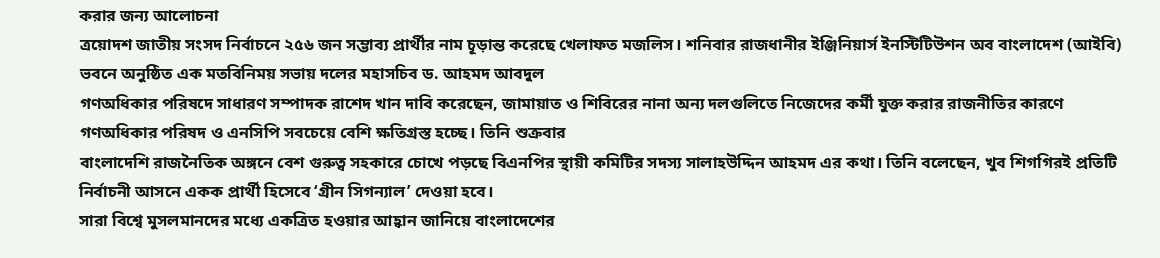করার জন্য আলোচনা
ত্রয়োদশ জাতীয় সংসদ নির্বাচনে ২৫৬ জন সম্ভাব্য প্রার্থীর নাম চূড়ান্ত করেছে খেলাফত মজলিস। শনিবার রাজধানীর ইঞ্জিনিয়ার্স ইনস্টিটিউশন অব বাংলাদেশ (আইবি) ভবনে অনুষ্ঠিত এক মতবিনিময় সভায় দলের মহাসচিব ড. আহমদ আবদুল
গণঅধিকার পরিষদে সাধারণ সম্পাদক রাশেদ খান দাবি করেছেন, জামায়াত ও শিবিরের নানা অন্য দলগুলিতে নিজেদের কর্মী যুক্ত করার রাজনীতির কারণে গণঅধিকার পরিষদ ও এনসিপি সবচেয়ে বেশি ক্ষতিগ্রস্ত হচ্ছে। তিনি শুক্রবার
বাংলাদেশি রাজনৈতিক অঙ্গনে বেশ গুরুত্ব সহকারে চোখে পড়ছে বিএনপির স্থায়ী কমিটির সদস্য সালাহউদ্দিন আহমদ এর কথা। তিনি বলেছেন, খুব শিগগিরই প্রতিটি নির্বাচনী আসনে একক প্রার্থী হিসেবে ‘গ্রীন সিগন্যাল’ দেওয়া হবে।
সারা বিশ্বে মুসলমানদের মধ্যে একত্রিত হওয়ার আহ্বান জানিয়ে বাংলাদেশের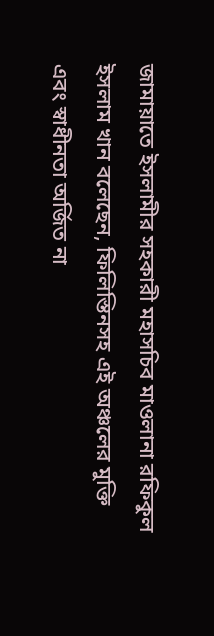জামায়াতে ইসলামীর সহকারী মহাসচিব মাওলানা রফিকুল ইসলাম খান বলেছেন, ফিলিস্তিনসহ এই অঞ্চলের মুক্তি এবং স্বাধীনতা অর্জিত না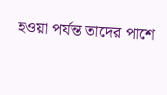হওয়া পর্যন্ত তাদের পাশে